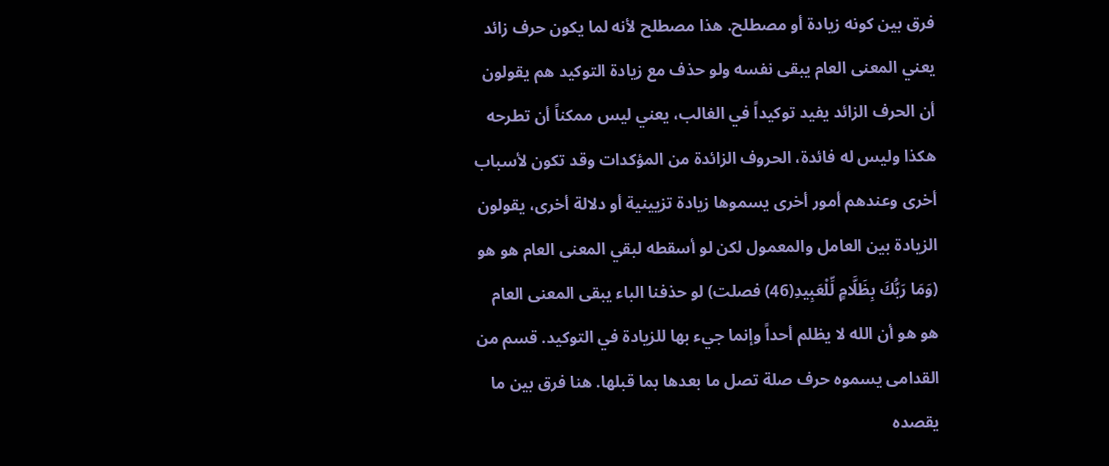فرق بين كونه زيادة أو مصطلح. هذا مصطلح لأنه لما يكون حرف زائد يعني المعنى العام يبقى نفسه ولو حذف مع زيادة التوكيد هم يقولون أن الحرف الزائد يفيد توكيداً في الغالب، يعني ليس ممكناً أن تطرحه هكذا وليس له فائدة، الحروف الزائدة من المؤكدات وقد تكون لأسباب أخرى وعندهم أمور أخرى يسموها زيادة تزيينية أو دلالة أخرى، يقولون الزيادة بين العامل والمعمول لكن لو أسقطه لبقي المعنى العام هو هو (وَمَا رَبُّكَ بِظَلَّامٍ لِّلْعَبِيدِ(46) فصلت) لو حذفنا الباء يبقى المعنى العام هو هو أن الله لا يظلم أحداً وإنما جيء بها للزيادة في التوكيد. قسم من القدامى يسموه حرف صلة تصل ما بعدها بما قبلها. هنا فرق بين ما يقصده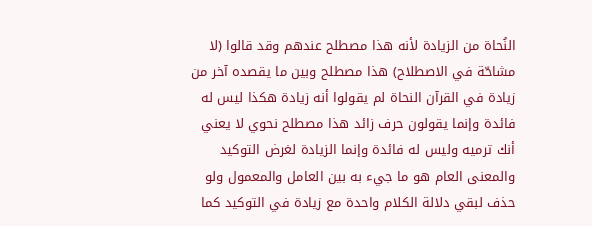النُحاة من الزيادة لأنه هذا مصطلح عندهم وقد قالوا (لا مشاحّة في الاصطلاح) هذا مصطلح وبين ما يقصده آخر من زيادة في القرآن النحاة لم يقولوا أنه زيادة هكذا ليس له فائدة وإنما يقولون حرف زائد هذا مصطلح نحوي لا يعني أنك ترميه وليس له فائدة وإنما الزيادة لغرض التوكيد والمعنى العام هو ما جيء به بين العامل والمعمول ولو حذف لبقي دلالة الكلام واحدة مع زيادة في التوكيد كما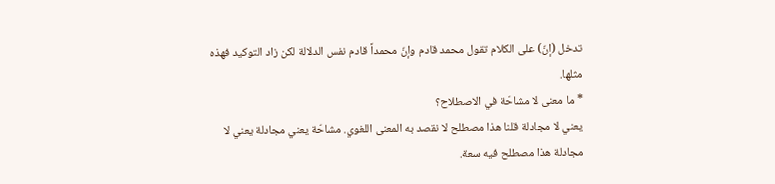تدخل (إنّ) على الكلام تقول محمد قادم وإنّ محمداً قادم نفس الدلالة لكن زاد التوكيد فهذه مثلها.
* ما معنى لا مشاحّة في الاصطلاح؟
يعني لا مجادلة قلنا هذا مصطلح لا نقصد به المعنى اللغوي. مشاحّة يعني مجادلة يعني لا مجادلة هذا مصطلح فيه سعة.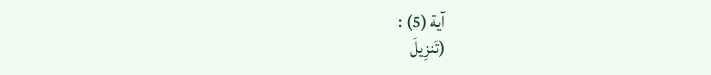آية (5) :
(تَنزِيلَ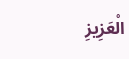الْعَزِيزِ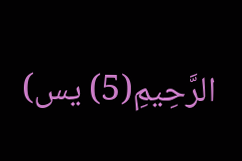الرَّحِيمِ(5) يس)